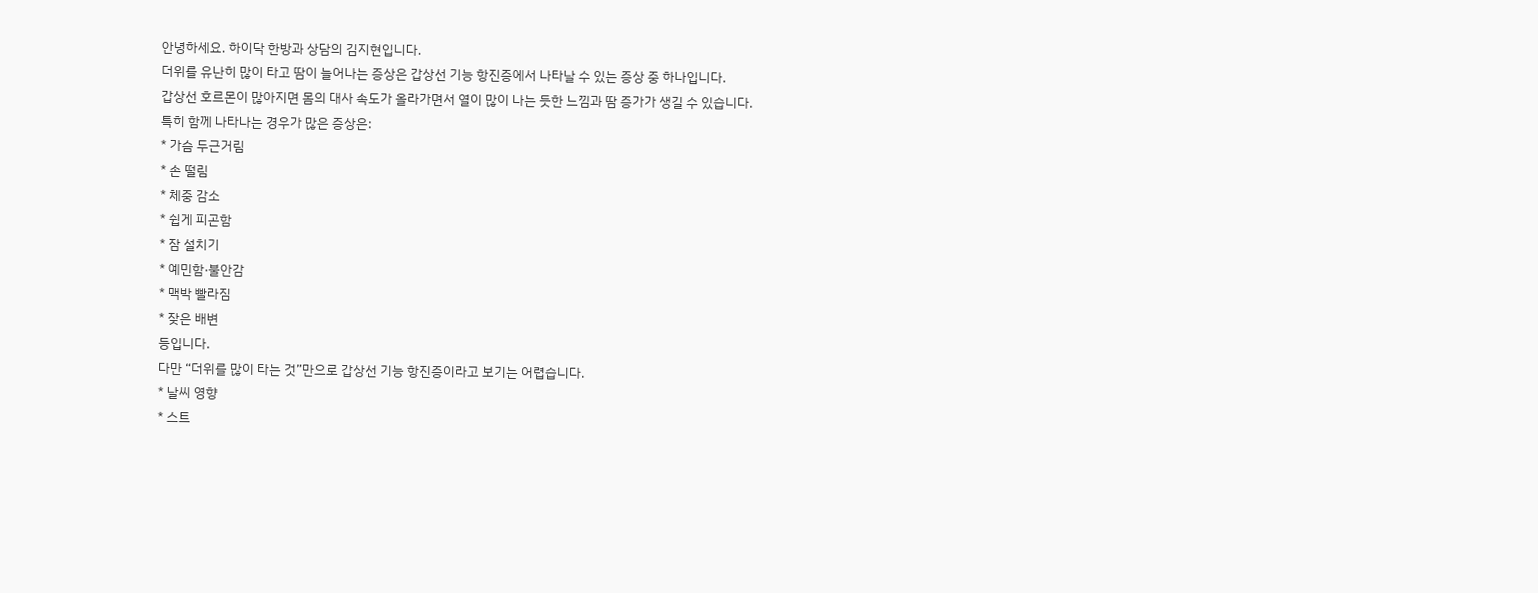안녕하세요. 하이닥 한방과 상담의 김지현입니다.
더위를 유난히 많이 타고 땀이 늘어나는 증상은 갑상선 기능 항진증에서 나타날 수 있는 증상 중 하나입니다.
갑상선 호르몬이 많아지면 몸의 대사 속도가 올라가면서 열이 많이 나는 듯한 느낌과 땀 증가가 생길 수 있습니다.
특히 함께 나타나는 경우가 많은 증상은:
* 가슴 두근거림
* 손 떨림
* 체중 감소
* 쉽게 피곤함
* 잠 설치기
* 예민함·불안감
* 맥박 빨라짐
* 잦은 배변
등입니다.
다만 “더위를 많이 타는 것”만으로 갑상선 기능 항진증이라고 보기는 어렵습니다.
* 날씨 영향
* 스트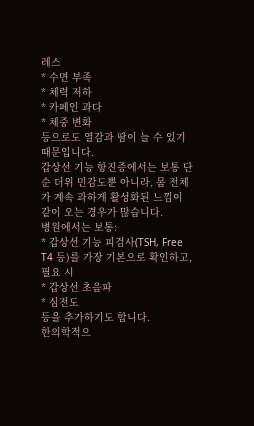레스
* 수면 부족
* 체력 저하
* 카페인 과다
* 체중 변화
등으로도 열감과 땀이 늘 수 있기 때문입니다.
갑상선 기능 항진증에서는 보통 단순 더위 민감도뿐 아니라, 몸 전체가 계속 과하게 활성화된 느낌이 같이 오는 경우가 많습니다.
병원에서는 보통:
* 갑상선 기능 피검사(TSH, Free T4 등)를 가장 기본으로 확인하고, 필요 시
* 갑상선 초음파
* 심전도
등을 추가하기도 합니다.
한의학적으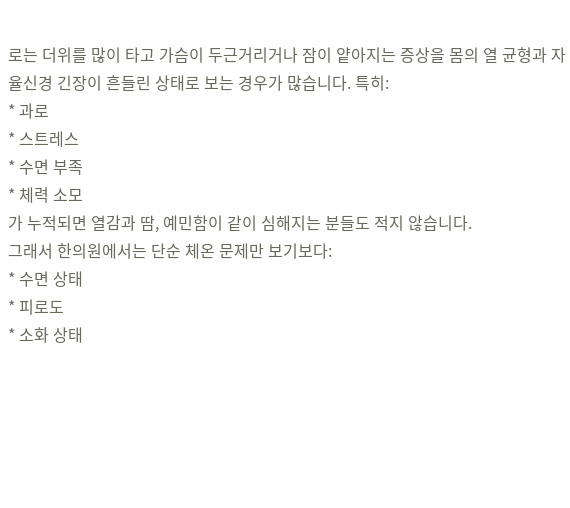로는 더위를 많이 타고 가슴이 두근거리거나 잠이 얕아지는 증상을 몸의 열 균형과 자율신경 긴장이 흔들린 상태로 보는 경우가 많습니다. 특히:
* 과로
* 스트레스
* 수면 부족
* 체력 소모
가 누적되면 열감과 땀, 예민함이 같이 심해지는 분들도 적지 않습니다.
그래서 한의원에서는 단순 체온 문제만 보기보다:
* 수면 상태
* 피로도
* 소화 상태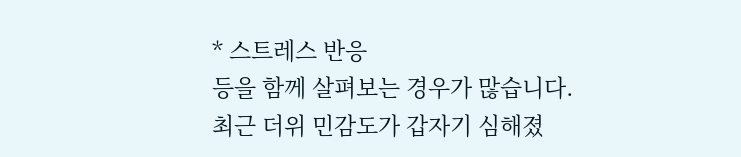* 스트레스 반응
등을 함께 살펴보는 경우가 많습니다.
최근 더위 민감도가 갑자기 심해졌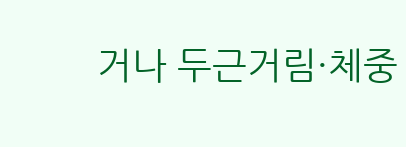거나 두근거림·체중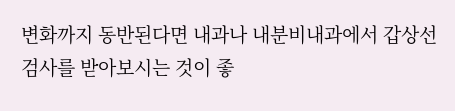변화까지 동반된다면 내과나 내분비내과에서 갑상선 검사를 받아보시는 것이 좋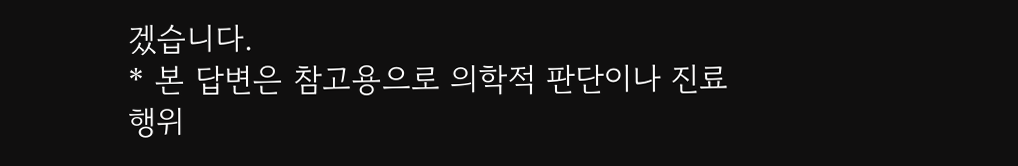겠습니다.
* 본 답변은 참고용으로 의학적 판단이나 진료행위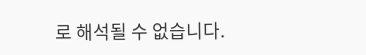로 해석될 수 없습니다.